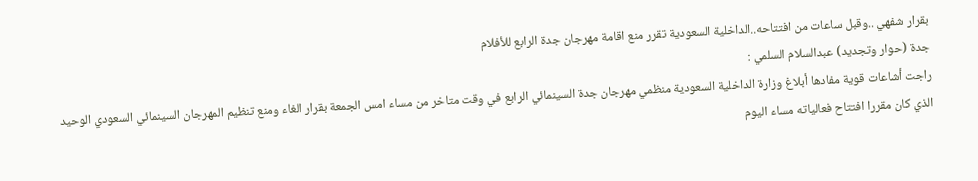بقرار شفهي ..وقبل ساعات من افتتاحه..الداخلية السعودية تقرر منع اقامة مهرجان جدة الرابع للأفلام
جدة (حوار وتجديد) عبدالسلام السلمي :
راجت أشاعات قوية مفادها أبلاغ وزارة الداخلية السعودية منظمي مهرجان جدة السينمائي الرابع في وقت متاخر من مساء امس الجمعة بقرار الغاء ومنع تنظيم المهرجان السينمائي السعودي الوحيد الذي كان مقررا افتتاح فعالياته مساء اليوم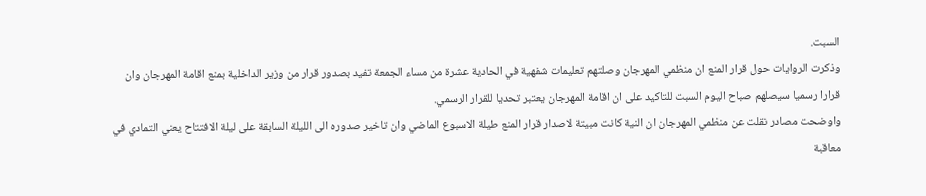السبت.
وذكرت الروايات حول قرار المنع ان منظمي المهرجان وصلتهم تعليمات شفهية في الحادية عشرة من مساء الجمعة تفيد بصدور قرار من وزير الداخلية بمنع اقامة المهرجان وان قرارا رسميا سيصلهم صباح اليوم السبت للتاكيد على ان اقامة المهرجان يعتبر تحديا للقرار الرسمي.
واوضحت مصادر نقلت عن منظمي المهرجان ان النية كانت مبيتة لاصدار قرار المنع طيلة الاسبوع الماضي وان تاخير صدوره الى الليلة السابقة على ليلة الافتتاح يعني التمادي في معاقبة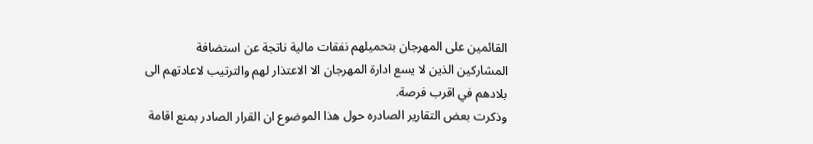القائمين على المهرجان بتحميلهم نفقات مالية ناتجة عن استضافة المشاركين الذين لا يسع ادارة المهرجان الا الاعتذار لهم والترتيب لاعادتهم الى بلادهم في اقرب فرصة.
وذكرت بعض التقارير الصادره حول هذا الموضوع ان القرار الصادر بمنع اقامة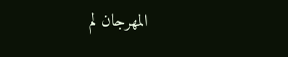المهرجان لم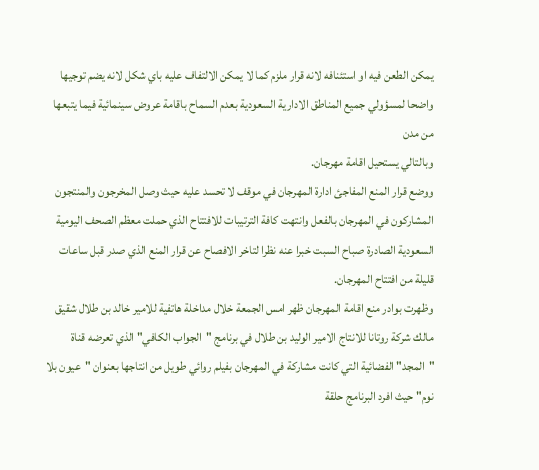يمكن الطعن فيه او استئنافه لانه قرار ملزم كما لا يمكن الالتفاف عليه باي شكل لانه يضم توجيها واضحا لمسؤولي جميع المناطق الادارية السعودية بعدم السماح باقامة عروض سينمائية فيما يتبعها من مدن
وبالتالي يستحيل اقامة مهرجان.
ووضع قرار المنع المفاجئ ادارة المهرجان في موقف لا تحسد عليه حيث وصل المخرجون والمنتجون المشاركون في المهرجان بالفعل وانتهت كافة الترتيبات للافتتاح الذي حملت معظم الصحف اليومية السعودية الصادرة صباح السبت خبرا عنه نظرا لتاخر الافصاح عن قرار المنع الذي صدر قبل ساعات قليلة من افتتاح المهرجان.
وظهرت بوادر منع اقامة المهرجان ظهر امس الجمعة خلال مداخلة هاتفية للامير خالد بن طلال شقيق مالك شركة روتانا للانتاج الامير الوليد بن طلال في برنامج "الجواب الكافي" الذي تعرضه قناة "المجد" الفضائية التي كانت مشاركة في المهرجان بفيلم روائي طويل من انتاجها بعنوان "عيون بلا نوم" حيث افرد البرنامج حلقة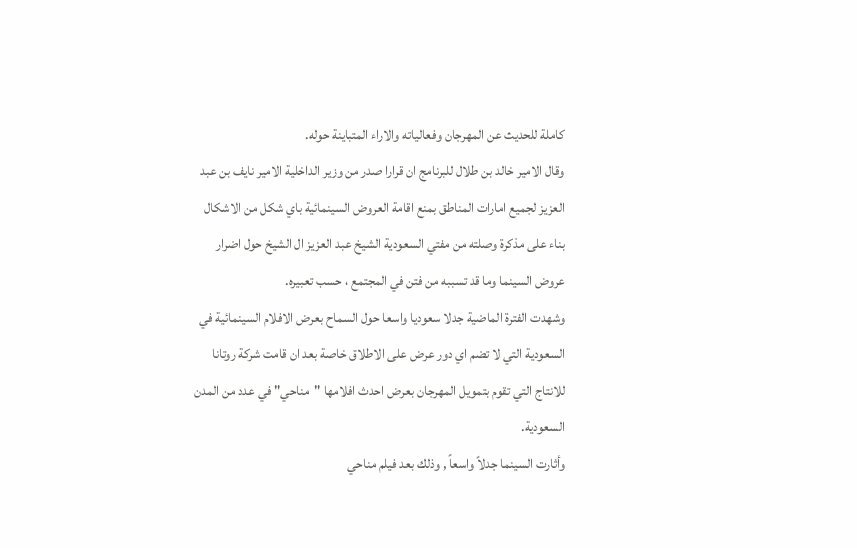كاملة للحديث عن المهرجان وفعالياته والاراء المتباينة حوله.
وقال الامير خالد بن طلال للبرنامج ان قرارا صدر من وزير الداخلية الامير نايف بن عبد العزيز لجميع امارات المناطق بمنع اقامة العروض السينمائية باي شكل من الاشكال بناء على مذكرة وصلته من مفتي السعودية الشيخ عبد العزيز ال الشيخ حول اضرار عروض السينما وما قد تسببه من فتن في المجتمع ، حسب تعبيره.
وشهدت الفترة الماضية جدلا سعوديا واسعا حول السماح بعرض الافلام السينمائية في السعودية التي لا تضم اي دور عرض على الاطلاق خاصة بعد ان قامت شركة روتانا للانتاج التي تقوم بتمويل المهرجان بعرض احدث افلامها "مناحي" في عدد من المدن السعودية.
وأثارت السينما جدلاً واسعاً , وذلك بعد فيلم مناحي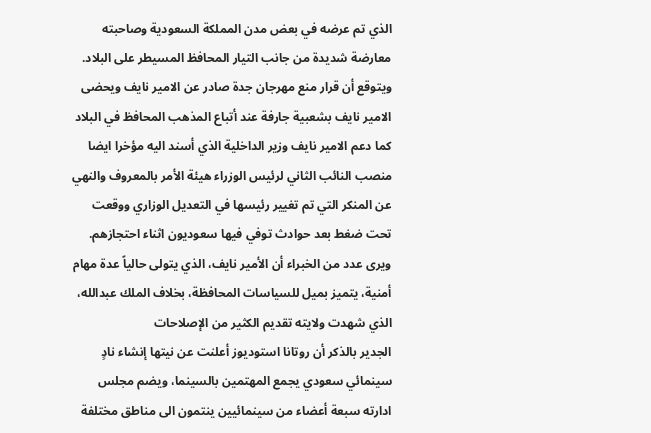الذي تم عرضه في بعض مدن المملكة السعودية وصاحبته معارضة شديدة من جانب التيار المحافظ المسيطر على البلاد.
ويتوقع أن قرار منع مهرجان جدة صادر عن الامير نايف ويحضى الامير نايف بشعبية جارفة عند أتباع المذهب المحافظ في البلاد كما دعم الامير نايف وزير الداخلية الذي أسند اليه مؤخرا ايضا منصب النائب الثاني لرئيس الوزراء هيئة الأمر بالمعروف والنهي عن المنكر التي تم تغيير رئيسها في التعديل الوزاري ووقعت تحت ضغط بعد حوادث توفي فيها سعوديون اثناء احتجازهم.
ويرى عدد من الخبراء أن الأمير نايف، الذي يتولى حالياً عدة مهام أمنية، يتميز بميل للسياسات المحافظة، بخلاف الملك عبدالله، الذي شهدت ولايته تقديم الكثير من الإصلاحات
الجدير بالذكر أن روتانا استوديوز أعلنت عن نيتها إنشاء نادٍ سينمائي سعودي يجمع المهتمين بالسينما، ويضم مجلس ادارته سبعة أعضاء من سينمائيين ينتمون الى مناطق مختلفة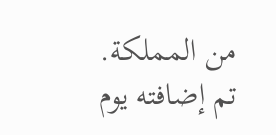من المملكة.
تم إضافته يوم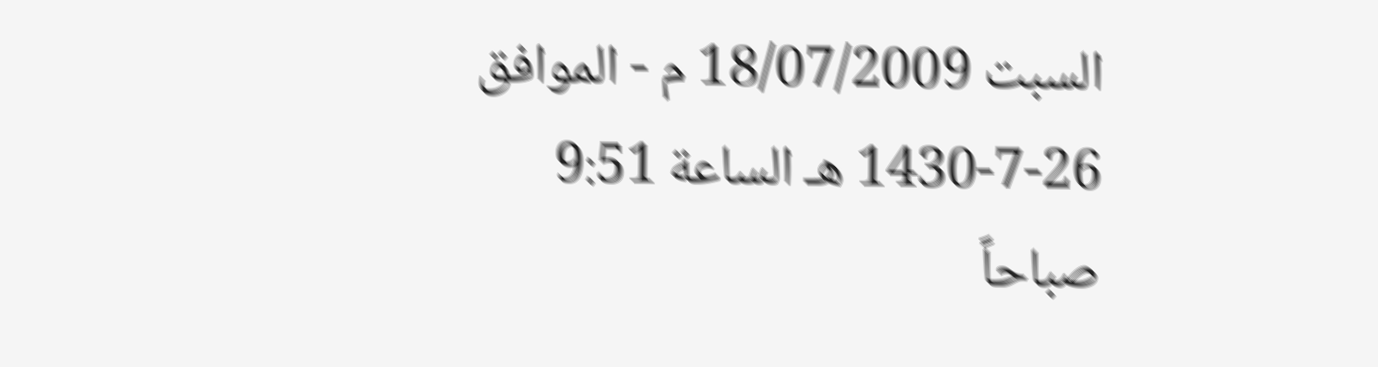السبت 18/07/2009 م - الموافق 26-7-1430 هـ الساعة 9:51 صباحاً